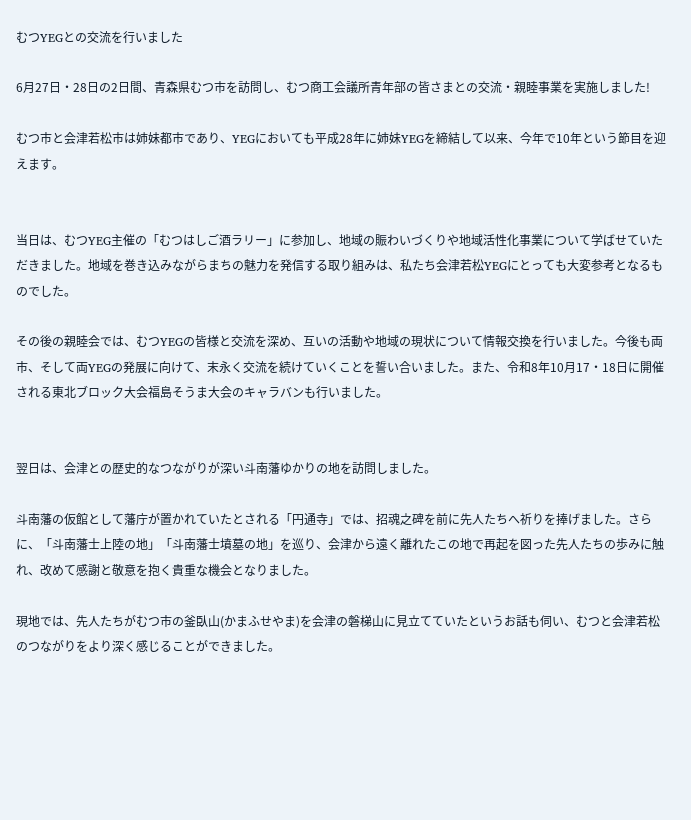むつYEGとの交流を行いました

6月27日・28日の2日間、青森県むつ市を訪問し、むつ商工会議所青年部の皆さまとの交流・親睦事業を実施しました!

むつ市と会津若松市は姉妹都市であり、YEGにおいても平成28年に姉妹YEGを締結して以来、今年で10年という節目を迎えます。


当日は、むつYEG主催の「むつはしご酒ラリー」に参加し、地域の賑わいづくりや地域活性化事業について学ばせていただきました。地域を巻き込みながらまちの魅力を発信する取り組みは、私たち会津若松YEGにとっても大変参考となるものでした。

その後の親睦会では、むつYEGの皆様と交流を深め、互いの活動や地域の現状について情報交換を行いました。今後も両市、そして両YEGの発展に向けて、末永く交流を続けていくことを誓い合いました。また、令和8年10月17・18日に開催される東北ブロック大会福島そうま大会のキャラバンも行いました。


翌日は、会津との歴史的なつながりが深い斗南藩ゆかりの地を訪問しました。

斗南藩の仮館として藩庁が置かれていたとされる「円通寺」では、招魂之碑を前に先人たちへ祈りを捧げました。さらに、「斗南藩士上陸の地」「斗南藩士墳墓の地」を巡り、会津から遠く離れたこの地で再起を図った先人たちの歩みに触れ、改めて感謝と敬意を抱く貴重な機会となりました。

現地では、先人たちがむつ市の釜臥山(かまふせやま)を会津の磐梯山に見立てていたというお話も伺い、むつと会津若松のつながりをより深く感じることができました。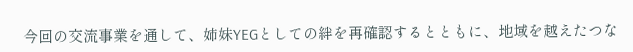今回の交流事業を通して、姉妹YEGとしての絆を再確認するとともに、地域を越えたつな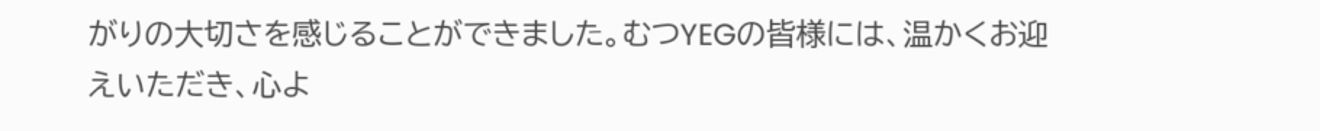がりの大切さを感じることができました。むつYEGの皆様には、温かくお迎えいただき、心よ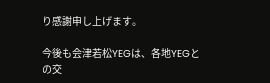り感謝申し上げます。

今後も会津若松YEGは、各地YEGとの交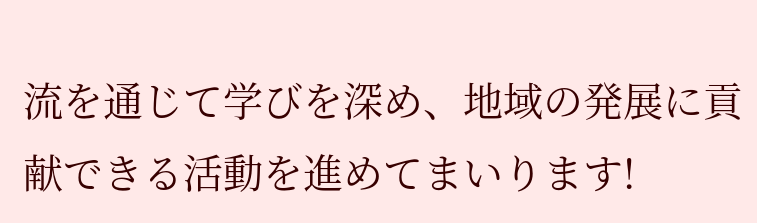流を通じて学びを深め、地域の発展に貢献できる活動を進めてまいります!